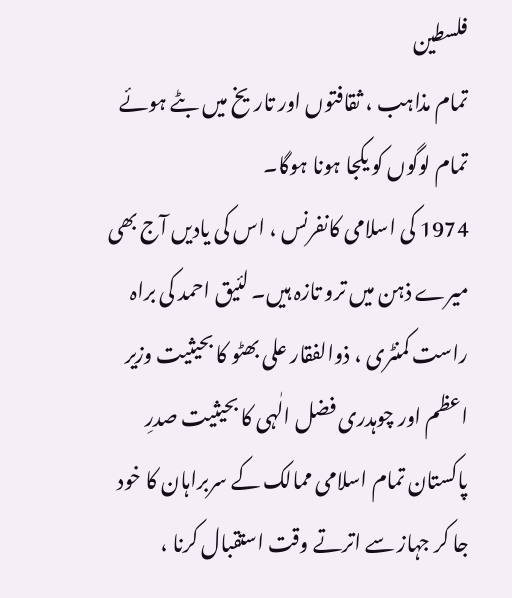فلسطین
تمام مذاہب ، ثقافتوں اور تاریخ میں بٹے ہوئے تمام لوگوں کو یکجا ہونا ہوگا۔
1974 کی اسلامی کانفرنس ، اس کی یادیں آج بھی میرے ذہن میں ترو تازہ ہیں۔ لئیق احمد کی براہ راست کمنٹری ، ذوالفقار علی بھٹو کا بحیثیت وزیر اعظم اور چوہدری فضل الٰہی کا بحیثیت صدرِ پاکستان تمام اسلامی ممالک کے سربراہان کا خود جا کر جہاز سے اترتے وقت استقبال کرنا ،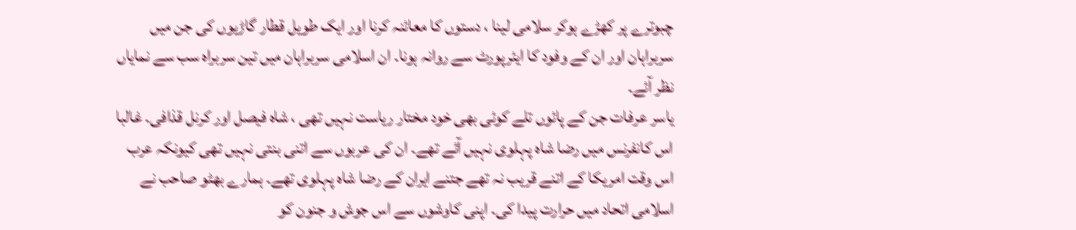چبوترے پر کھڑے ہوکر سلامی لینا ، دستوں کا معائنہ کرنا اور ایک طویل قطار گاڑیوں کی جن میں سربراہان اور ان کے وفود کا ایئرپورٹ سے روانہ ہونا۔ ان اسلامی سربراہان میں تین سربراہ سب سے نمایاں نظر آئے۔
یاسر عرفات جن کے پائوں تلے کوئی بھی خود مختار ریاست نہیں تھی ، شاہ فیصل اور کرنل قذافی۔ غالبا اس کانفرنس میں رضا شاہ پہلوی نہیں آئے تھے۔ ان کی عربوں سے اتنی بنتی نہیں تھی کیونکہ عرب اس وقت امریکا کے اتنے قریب نہ تھے جتنے ایران کے رضا شاہ پہلوی تھے۔ ہمارے بھٹو صاحب نے اسلامی اتحاد میں حرارت پیدا کی۔ اپنی کاوشوں سے اس جوش و جنون کو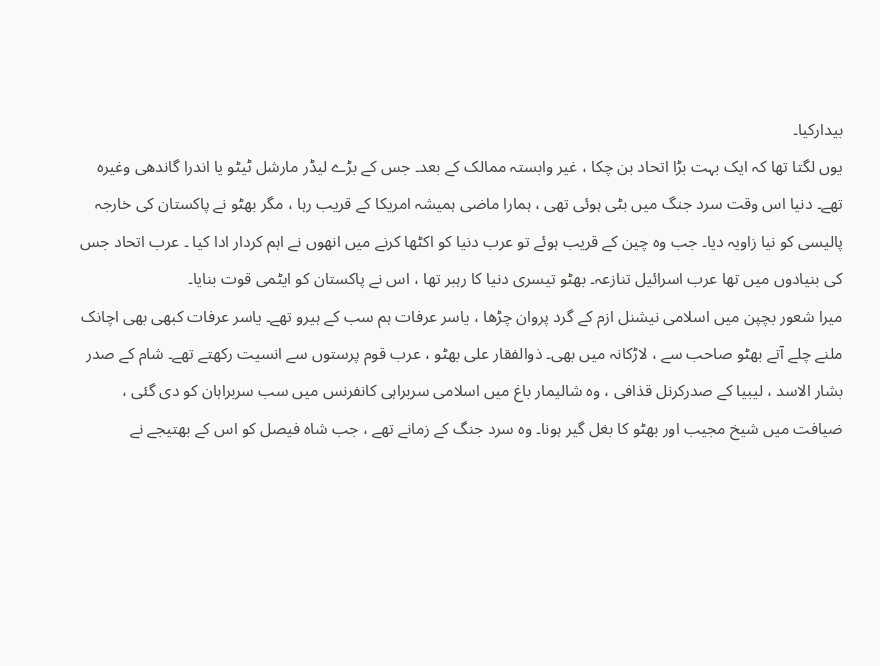بیدارکیا۔
یوں لگتا تھا کہ ایک بہت بڑا اتحاد بن چکا ، غیر وابستہ ممالک کے بعد۔ جس کے بڑے لیڈر مارشل ٹیٹو یا اندرا گاندھی وغیرہ تھے۔ دنیا اس وقت سرد جنگ میں بٹی ہوئی تھی ، ہمارا ماضی ہمیشہ امریکا کے قریب رہا ، مگر بھٹو نے پاکستان کی خارجہ پالیسی کو نیا زاویہ دیا۔ جب وہ چین کے قریب ہوئے تو عرب دنیا کو اکٹھا کرنے میں انھوں نے اہم کردار ادا کیا ۔ عرب اتحاد جس کی بنیادوں میں تھا عرب اسرائیل تنازعہ۔ بھٹو تیسری دنیا کا رہبر تھا ، اس نے پاکستان کو ایٹمی قوت بنایا۔
میرا شعور بچپن میں اسلامی نیشنل ازم کے گرد پروان چڑھا ، یاسر عرفات ہم سب کے ہیرو تھے۔ یاسر عرفات کبھی بھی اچانک ملنے چلے آتے بھٹو صاحب سے ، لاڑکانہ میں بھی۔ ذوالفقار علی بھٹو ، عرب قوم پرستوں سے انسیت رکھتے تھے۔ شام کے صدر بشار الاسد ، لیبیا کے صدرکرنل قذافی ، وہ شالیمار باغ میں اسلامی سربراہی کانفرنس میں سب سربراہان کو دی گئی ، ضیافت میں شیخ مجیب اور بھٹو کا بغل گیر ہونا۔ وہ سرد جنگ کے زمانے تھے ، جب شاہ فیصل کو اس کے بھتیجے نے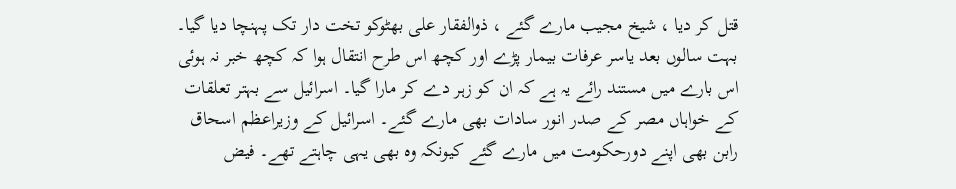قتل کر دیا ، شیخ مجیب مارے گئے ، ذوالفقار علی بھٹوکو تخت دار تک پہنچا دیا گیا۔
بہت سالوں بعد یاسر عرفات بیمار پڑے اور کچھ اس طرح انتقال ہوا کہ کچھ خبر نہ ہوئی اس بارے میں مستند رائے یہ ہے کہ ان کو زہر دے کر مارا گیا۔ اسرائیل سے بہتر تعلقات کے خواہاں مصر کے صدر انور سادات بھی مارے گئے۔ اسرائیل کے وزیراعظم اسحاق رابن بھی اپنے دورحکومت میں مارے گئے کیونکہ وہ بھی یہی چاہتے تھے۔ فیض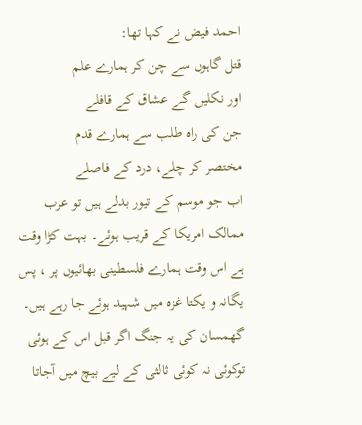احمد فیض نے کہا تھا:
قتل گاہوں سے چن کر ہمارے علم
اور نکلیں گے عشاق کے قافلے
جن کی راہ طلب سے ہمارے قدم
مختصر کر چلے، درد کے فاصلے
اب جو موسم کے تیور بدلے ہیں تو عرب ممالک امریکا کے قریب ہوئے۔ بہت کڑا وقت ہے اس وقت ہمارے فلسطینی بھائیوں پر ، پس یگانہ و یکتا غزہ میں شہید ہوئے جا رہے ہیں۔ گھمسان کی یہ جنگ اگر قبل اس کے ہوئی توکوئی نہ کوئی ثالثی کے لیے بیچ میں آجاتا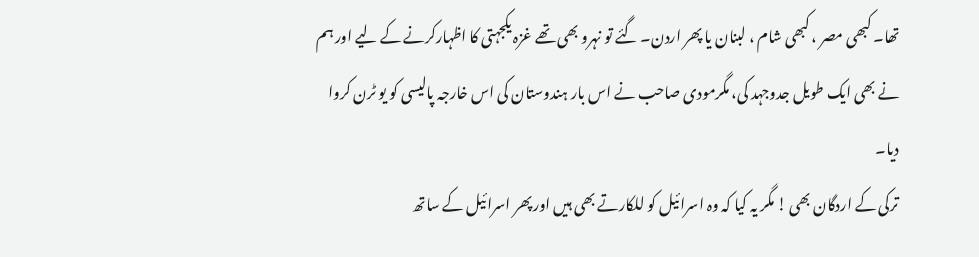تھا۔ کبھی مصر ، کبھی شام ، لبنان یا پھر اردن۔ گئے تو نہرو بھی تھے غزہ یکجہتی کا اظہارکرنے کے لیے اور ہم نے بھی ایک طویل جدوجہد کی، مگرمودی صاحب نے اس بار ہندوستان کی اس خارجہ پالیسی کو یو ٹرن کروا دیا۔
ترکی کے اردگان بھی ! مگر یہ کیا کہ وہ اسرائیل کو للکارتے بھی ہیں اور پھر اسرائیل کے ساتھ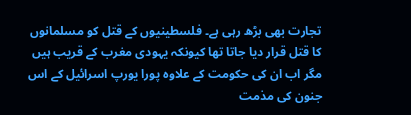تجارت بھی بڑھ رہی ہے۔ فلسطینیوں کے قتل کو مسلمانوں کا قتل قرار دیا جاتا تھا کیونکہ یہودی مغرب کے قریب ہیں مگر اب ان کی حکومت کے علاوہ پورا یورپ اسرائیل کے اس جنون کی مذمت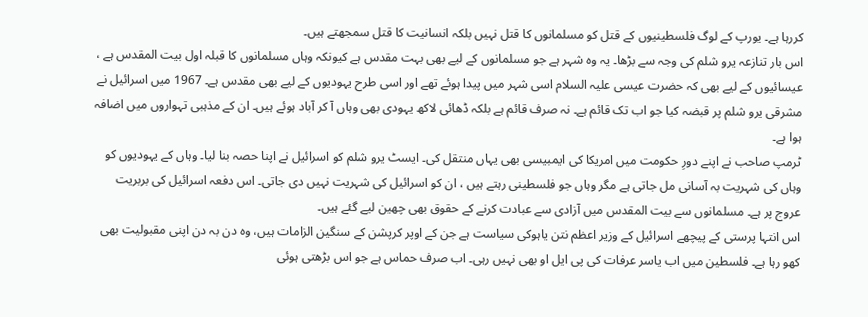کررہا ہے۔ یورپ کے لوگ فلسطینیوں کے قتل کو مسلمانوں کا قتل نہیں بلکہ انسانیت کا قتل سمجھتے ہیں۔
اس بار تنازعہ یرو شلم کی وجہ سے بڑھا۔ یہ وہ شہر ہے جو مسلمانوں کے لیے بھی بہت مقدس ہے کیونکہ وہاں مسلمانوں کا قبلہ اول بیت المقدس ہے ، عیسائیوں کے لیے بھی کہ حضرت عیسی علیہ السلام اسی شہر میں پیدا ہوئے تھے اور اسی طرح یہودیوں کے لیے بھی مقدس ہے۔ 1967 میں اسرائیل نے مشرقی یرو شلم پر قبضہ کیا جو اب تک قائم ہے۔ نہ صرف قائم ہے بلکہ ڈھائی لاکھ یہودی بھی وہاں آ کر آباد ہوئے ہیں۔ ان کے مذہبی تہواروں میں اضافہ ہوا ہے۔
ٹرمپ صاحب نے اپنے دورِ حکومت میں امریکا کی ایمبیسی بھی یہاں منتقل کی۔ ایسٹ یرو شلم کو اسرائیل نے اپنا حصہ بنا لیا۔ وہاں کے یہودیوں کو وہاں کی شہریت بہ آسانی مل جاتی ہے مگر وہاں جو فلسطینی رہتے ہیں ، ان کو اسرائیل کی شہریت نہیں دی جاتی۔ اس دفعہ اسرائیل کی بربریت عروج پر ہے۔ مسلمانوں سے بیت المقدس میں آزادی سے عبادت کرنے کے حقوق بھی چھین لیے گئے ہیں۔
اس انتہا پرستی کے پیچھے اسرائیل کے وزیر اعظم نتن یاہوکی سیاست ہے جن کے اوپر کرپشن کے سنگین الزامات ہیں، وہ دن بہ دن اپنی مقبولیت بھی کھو رہا ہے۔ فلسطین میں اب یاسر عرفات کی پی ایل او بھی نہیں رہی۔ اب صرف حماس ہے جو اس بڑھتی ہوئی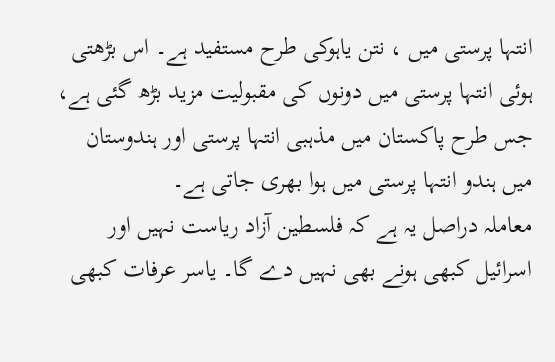انتہا پرستی میں ، نتن یاہوکی طرح مستفید ہے۔ اس بڑھتی ہوئی انتہا پرستی میں دونوں کی مقبولیت مزید بڑھ گئی ہے، جس طرح پاکستان میں مذہبی انتہا پرستی اور ہندوستان میں ہندو انتہا پرستی میں ہوا بھری جاتی ہے۔
معاملہ دراصل یہ ہے کہ فلسطین آزاد ریاست نہیں اور اسرائیل کبھی ہونے بھی نہیں دے گا۔ یاسر عرفات کبھی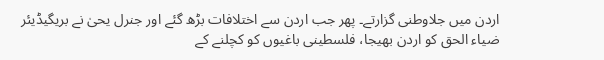اردن میں جلاوطنی گزارتے۔ پھر جب اردن سے اختلافات بڑھ گئے اور جنرل یحیٰ نے بریگیڈیئر ضیاء الحق کو اردن بھیجا، فلسطینی باغیوں کو کچلنے کے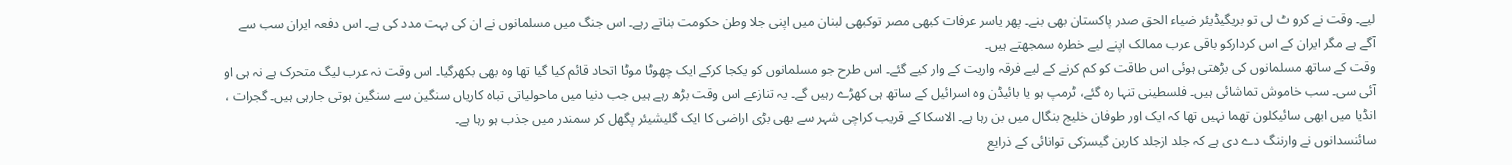لیے۔ وقت نے کرو ٹ لی تو بریگیڈیئر ضیاء الحق صدر پاکستان بھی بنے۔ پھر یاسر عرفات کبھی مصر توکبھی لبنان میں اپنی جلا وطن حکومت بناتے رہے۔ اس جنگ میں مسلمانوں نے ان کی بہت مدد کی ہے۔ اس دفعہ ایران سب سے آگے ہے مگر ایران کے اس کردارکو باقی عرب ممالک اپنے لیے خطرہ سمجھتے ہیں۔
وقت کے ساتھ مسلمانوں کی بڑھتی ہوئی اس طاقت کو کم کرنے کے لیے فرقہ واریت کے وار کیے گئے۔ اس طرح جو مسلمانوں کو یکجا کرکے ایک چھوٹا موٹا اتحاد قائم کیا گیا تھا وہ بھی بکھرگیا۔ اس وقت نہ عرب لیگ متحرک ہے نہ ہی او آئی سی۔ سب خاموش تماشائی ہیں۔ فلسطینی تنہا رہ گئے، ٹرمپ ہو یا بائیڈن وہ اسرائیل کے ساتھ ہی کھڑے رہیں گے۔ یہ تنازعے اس وقت بڑھ رہے ہیں جب دنیا میں ماحولیاتی تباہ کاریاں سنگین سے سنگین ہوتی جارہی ہیں۔ گجرات ، انڈیا میں ابھی سائیکلون تھما نہیں تھا کہ ایک اور طوفان خلیج بنگال میں بن رہا ہے۔ الاسکا کے قریب کراچی شہر سے بھی بڑی اراضی کا ایک گلیشیئر پگھل کر سمندر میں جذب ہو رہا ہے۔
سائنسدانوں نے وارننگ دے دی ہے کہ جلد ازجلد کاربن گیسزکی توانائی کے ذرایع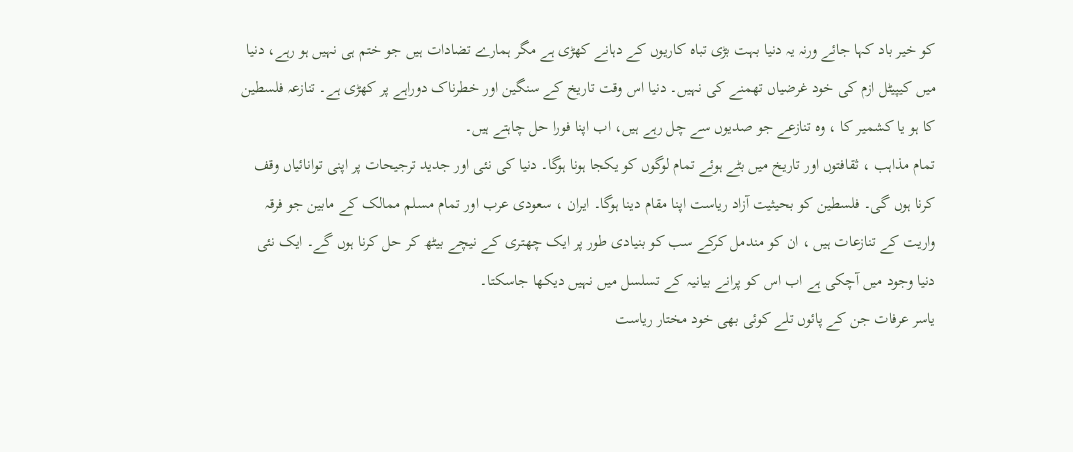کو خیر باد کہا جائے ورنہ یہ دنیا بہت بڑی تباہ کاریوں کے دہانے کھڑی ہے مگر ہمارے تضادات ہیں جو ختم ہی نہیں ہو رہے، دنیا میں کیپیٹل ازم کی خود غرضیاں تھمنے کی نہیں۔ دنیا اس وقت تاریخ کے سنگین اور خطرناک دوراہے پر کھڑی ہے۔ تنازعہ فلسطین کا ہو یا کشمیر کا ، وہ تنازعے جو صدیوں سے چل رہے ہیں، اب اپنا فورا حل چاہتے ہیں۔
تمام مذاہب ، ثقافتوں اور تاریخ میں بٹے ہوئے تمام لوگوں کو یکجا ہونا ہوگا۔ دنیا کی نئی اور جدید ترجیحات پر اپنی توانائیاں وقف کرنا ہوں گی۔ فلسطین کو بحیثیت آزاد ریاست اپنا مقام دینا ہوگا۔ ایران ، سعودی عرب اور تمام مسلم ممالک کے مابین جو فرقہ واریت کے تنازعات ہیں ، ان کو مندمل کرکے سب کو بنیادی طور پر ایک چھتری کے نیچے بیٹھ کر حل کرنا ہوں گے۔ ایک نئی دنیا وجود میں آچکی ہے اب اس کو پرانے بیانیہ کے تسلسل میں نہیں دیکھا جاسکتا۔
یاسر عرفات جن کے پائوں تلے کوئی بھی خود مختار ریاست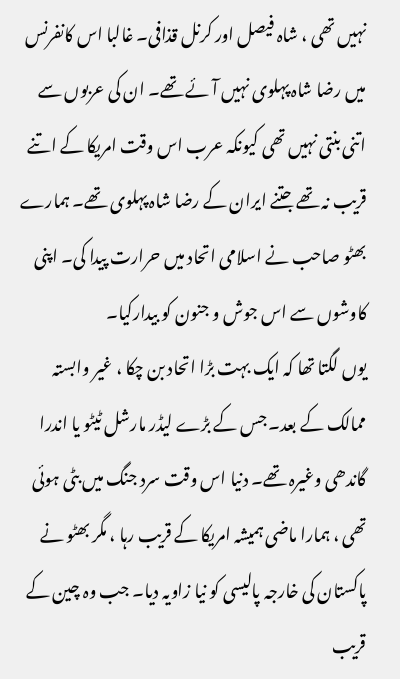نہیں تھی ، شاہ فیصل اور کرنل قذافی۔ غالبا اس کانفرنس میں رضا شاہ پہلوی نہیں آئے تھے۔ ان کی عربوں سے اتنی بنتی نہیں تھی کیونکہ عرب اس وقت امریکا کے اتنے قریب نہ تھے جتنے ایران کے رضا شاہ پہلوی تھے۔ ہمارے بھٹو صاحب نے اسلامی اتحاد میں حرارت پیدا کی۔ اپنی کاوشوں سے اس جوش و جنون کو بیدارکیا۔
یوں لگتا تھا کہ ایک بہت بڑا اتحاد بن چکا ، غیر وابستہ ممالک کے بعد۔ جس کے بڑے لیڈر مارشل ٹیٹو یا اندرا گاندھی وغیرہ تھے۔ دنیا اس وقت سرد جنگ میں بٹی ہوئی تھی ، ہمارا ماضی ہمیشہ امریکا کے قریب رہا ، مگر بھٹو نے پاکستان کی خارجہ پالیسی کو نیا زاویہ دیا۔ جب وہ چین کے قریب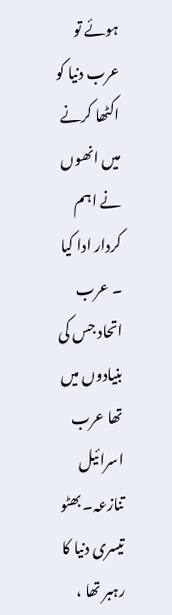ہوئے تو عرب دنیا کو اکٹھا کرنے میں انھوں نے اہم کردار ادا کیا ۔ عرب اتحاد جس کی بنیادوں میں تھا عرب اسرائیل تنازعہ۔ بھٹو تیسری دنیا کا رہبر تھا ،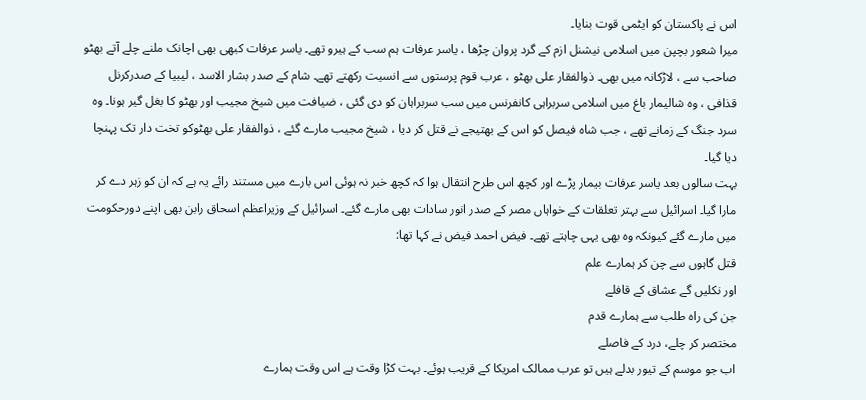اس نے پاکستان کو ایٹمی قوت بنایا۔
میرا شعور بچپن میں اسلامی نیشنل ازم کے گرد پروان چڑھا ، یاسر عرفات ہم سب کے ہیرو تھے۔ یاسر عرفات کبھی بھی اچانک ملنے چلے آتے بھٹو صاحب سے ، لاڑکانہ میں بھی۔ ذوالفقار علی بھٹو ، عرب قوم پرستوں سے انسیت رکھتے تھے۔ شام کے صدر بشار الاسد ، لیبیا کے صدرکرنل قذافی ، وہ شالیمار باغ میں اسلامی سربراہی کانفرنس میں سب سربراہان کو دی گئی ، ضیافت میں شیخ مجیب اور بھٹو کا بغل گیر ہونا۔ وہ سرد جنگ کے زمانے تھے ، جب شاہ فیصل کو اس کے بھتیجے نے قتل کر دیا ، شیخ مجیب مارے گئے ، ذوالفقار علی بھٹوکو تخت دار تک پہنچا دیا گیا۔
بہت سالوں بعد یاسر عرفات بیمار پڑے اور کچھ اس طرح انتقال ہوا کہ کچھ خبر نہ ہوئی اس بارے میں مستند رائے یہ ہے کہ ان کو زہر دے کر مارا گیا۔ اسرائیل سے بہتر تعلقات کے خواہاں مصر کے صدر انور سادات بھی مارے گئے۔ اسرائیل کے وزیراعظم اسحاق رابن بھی اپنے دورحکومت میں مارے گئے کیونکہ وہ بھی یہی چاہتے تھے۔ فیض احمد فیض نے کہا تھا:
قتل گاہوں سے چن کر ہمارے علم
اور نکلیں گے عشاق کے قافلے
جن کی راہ طلب سے ہمارے قدم
مختصر کر چلے، درد کے فاصلے
اب جو موسم کے تیور بدلے ہیں تو عرب ممالک امریکا کے قریب ہوئے۔ بہت کڑا وقت ہے اس وقت ہمارے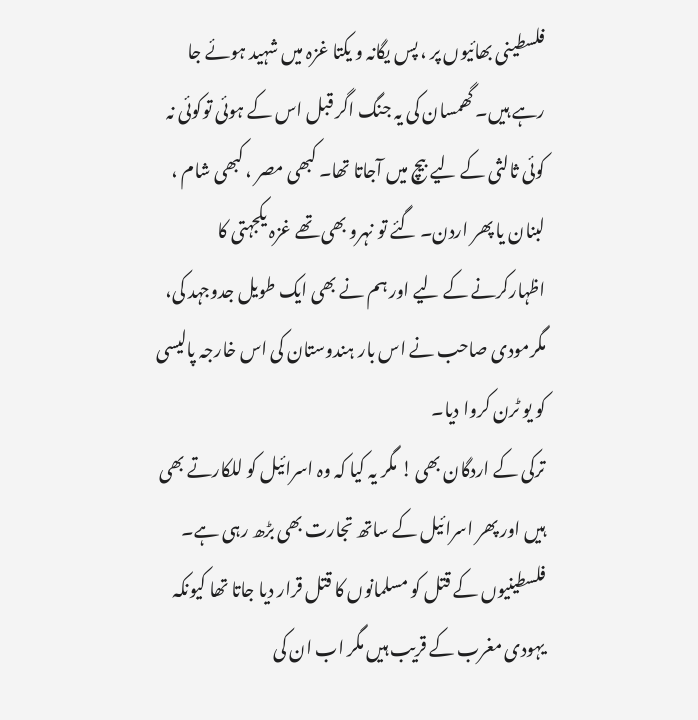فلسطینی بھائیوں پر ، پس یگانہ و یکتا غزہ میں شہید ہوئے جا رہے ہیں۔ گھمسان کی یہ جنگ اگر قبل اس کے ہوئی توکوئی نہ کوئی ثالثی کے لیے بیچ میں آجاتا تھا۔ کبھی مصر ، کبھی شام ، لبنان یا پھر اردن۔ گئے تو نہرو بھی تھے غزہ یکجہتی کا اظہارکرنے کے لیے اور ہم نے بھی ایک طویل جدوجہد کی، مگرمودی صاحب نے اس بار ہندوستان کی اس خارجہ پالیسی کو یو ٹرن کروا دیا۔
ترکی کے اردگان بھی ! مگر یہ کیا کہ وہ اسرائیل کو للکارتے بھی ہیں اور پھر اسرائیل کے ساتھ تجارت بھی بڑھ رہی ہے۔ فلسطینیوں کے قتل کو مسلمانوں کا قتل قرار دیا جاتا تھا کیونکہ یہودی مغرب کے قریب ہیں مگر اب ان کی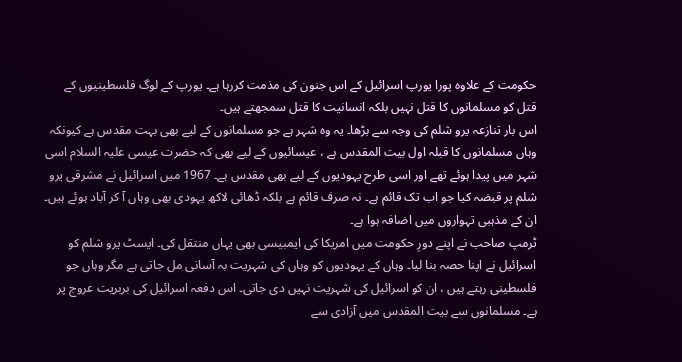حکومت کے علاوہ پورا یورپ اسرائیل کے اس جنون کی مذمت کررہا ہے۔ یورپ کے لوگ فلسطینیوں کے قتل کو مسلمانوں کا قتل نہیں بلکہ انسانیت کا قتل سمجھتے ہیں۔
اس بار تنازعہ یرو شلم کی وجہ سے بڑھا۔ یہ وہ شہر ہے جو مسلمانوں کے لیے بھی بہت مقدس ہے کیونکہ وہاں مسلمانوں کا قبلہ اول بیت المقدس ہے ، عیسائیوں کے لیے بھی کہ حضرت عیسی علیہ السلام اسی شہر میں پیدا ہوئے تھے اور اسی طرح یہودیوں کے لیے بھی مقدس ہے۔ 1967 میں اسرائیل نے مشرقی یرو شلم پر قبضہ کیا جو اب تک قائم ہے۔ نہ صرف قائم ہے بلکہ ڈھائی لاکھ یہودی بھی وہاں آ کر آباد ہوئے ہیں۔ ان کے مذہبی تہواروں میں اضافہ ہوا ہے۔
ٹرمپ صاحب نے اپنے دورِ حکومت میں امریکا کی ایمبیسی بھی یہاں منتقل کی۔ ایسٹ یرو شلم کو اسرائیل نے اپنا حصہ بنا لیا۔ وہاں کے یہودیوں کو وہاں کی شہریت بہ آسانی مل جاتی ہے مگر وہاں جو فلسطینی رہتے ہیں ، ان کو اسرائیل کی شہریت نہیں دی جاتی۔ اس دفعہ اسرائیل کی بربریت عروج پر ہے۔ مسلمانوں سے بیت المقدس میں آزادی سے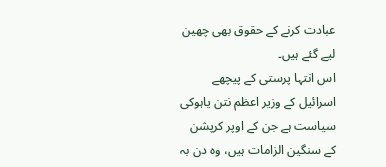عبادت کرنے کے حقوق بھی چھین لیے گئے ہیں۔
اس انتہا پرستی کے پیچھے اسرائیل کے وزیر اعظم نتن یاہوکی سیاست ہے جن کے اوپر کرپشن کے سنگین الزامات ہیں، وہ دن بہ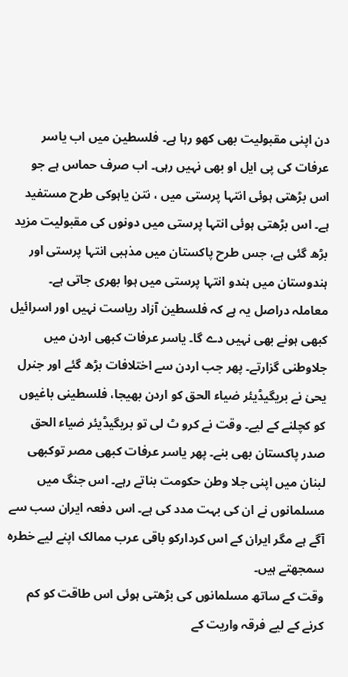دن اپنی مقبولیت بھی کھو رہا ہے۔ فلسطین میں اب یاسر عرفات کی پی ایل او بھی نہیں رہی۔ اب صرف حماس ہے جو اس بڑھتی ہوئی انتہا پرستی میں ، نتن یاہوکی طرح مستفید ہے۔ اس بڑھتی ہوئی انتہا پرستی میں دونوں کی مقبولیت مزید بڑھ گئی ہے، جس طرح پاکستان میں مذہبی انتہا پرستی اور ہندوستان میں ہندو انتہا پرستی میں ہوا بھری جاتی ہے۔
معاملہ دراصل یہ ہے کہ فلسطین آزاد ریاست نہیں اور اسرائیل کبھی ہونے بھی نہیں دے گا۔ یاسر عرفات کبھی اردن میں جلاوطنی گزارتے۔ پھر جب اردن سے اختلافات بڑھ گئے اور جنرل یحیٰ نے بریگیڈیئر ضیاء الحق کو اردن بھیجا، فلسطینی باغیوں کو کچلنے کے لیے۔ وقت نے کرو ٹ لی تو بریگیڈیئر ضیاء الحق صدر پاکستان بھی بنے۔ پھر یاسر عرفات کبھی مصر توکبھی لبنان میں اپنی جلا وطن حکومت بناتے رہے۔ اس جنگ میں مسلمانوں نے ان کی بہت مدد کی ہے۔ اس دفعہ ایران سب سے آگے ہے مگر ایران کے اس کردارکو باقی عرب ممالک اپنے لیے خطرہ سمجھتے ہیں۔
وقت کے ساتھ مسلمانوں کی بڑھتی ہوئی اس طاقت کو کم کرنے کے لیے فرقہ واریت کے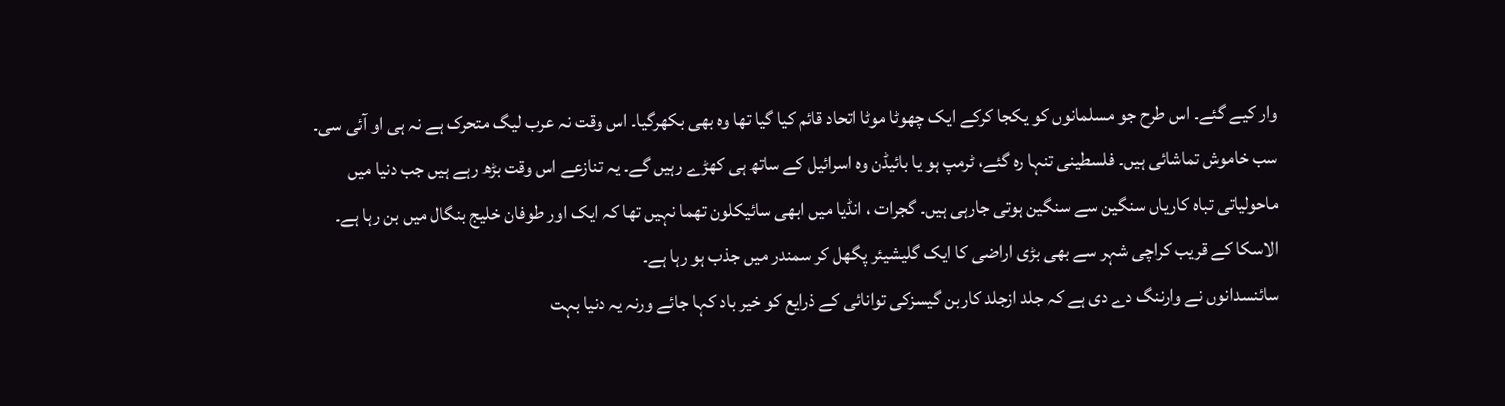وار کیے گئے۔ اس طرح جو مسلمانوں کو یکجا کرکے ایک چھوٹا موٹا اتحاد قائم کیا گیا تھا وہ بھی بکھرگیا۔ اس وقت نہ عرب لیگ متحرک ہے نہ ہی او آئی سی۔ سب خاموش تماشائی ہیں۔ فلسطینی تنہا رہ گئے، ٹرمپ ہو یا بائیڈن وہ اسرائیل کے ساتھ ہی کھڑے رہیں گے۔ یہ تنازعے اس وقت بڑھ رہے ہیں جب دنیا میں ماحولیاتی تباہ کاریاں سنگین سے سنگین ہوتی جارہی ہیں۔ گجرات ، انڈیا میں ابھی سائیکلون تھما نہیں تھا کہ ایک اور طوفان خلیج بنگال میں بن رہا ہے۔ الاسکا کے قریب کراچی شہر سے بھی بڑی اراضی کا ایک گلیشیئر پگھل کر سمندر میں جذب ہو رہا ہے۔
سائنسدانوں نے وارننگ دے دی ہے کہ جلد ازجلد کاربن گیسزکی توانائی کے ذرایع کو خیر باد کہا جائے ورنہ یہ دنیا بہت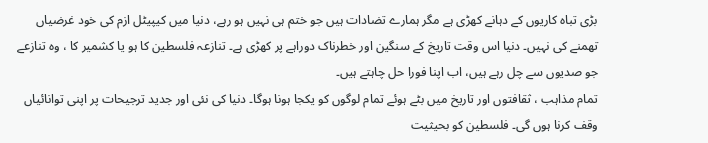بڑی تباہ کاریوں کے دہانے کھڑی ہے مگر ہمارے تضادات ہیں جو ختم ہی نہیں ہو رہے، دنیا میں کیپیٹل ازم کی خود غرضیاں تھمنے کی نہیں۔ دنیا اس وقت تاریخ کے سنگین اور خطرناک دوراہے پر کھڑی ہے۔ تنازعہ فلسطین کا ہو یا کشمیر کا ، وہ تنازعے جو صدیوں سے چل رہے ہیں، اب اپنا فورا حل چاہتے ہیں۔
تمام مذاہب ، ثقافتوں اور تاریخ میں بٹے ہوئے تمام لوگوں کو یکجا ہونا ہوگا۔ دنیا کی نئی اور جدید ترجیحات پر اپنی توانائیاں وقف کرنا ہوں گی۔ فلسطین کو بحیثیت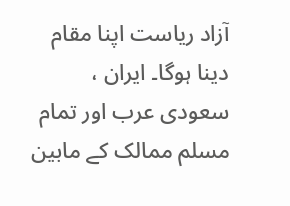آزاد ریاست اپنا مقام دینا ہوگا۔ ایران ، سعودی عرب اور تمام مسلم ممالک کے مابین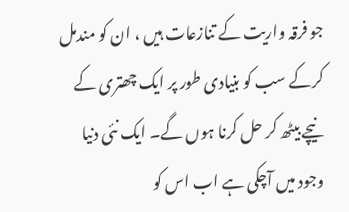جو فرقہ واریت کے تنازعات ہیں ، ان کو مندمل کرکے سب کو بنیادی طور پر ایک چھتری کے نیچے بیٹھ کر حل کرنا ہوں گے۔ ایک نئی دنیا وجود میں آچکی ہے اب اس کو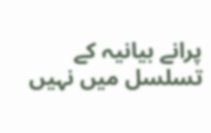پرانے بیانیہ کے تسلسل میں نہیں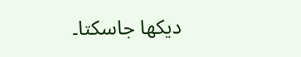دیکھا جاسکتا۔